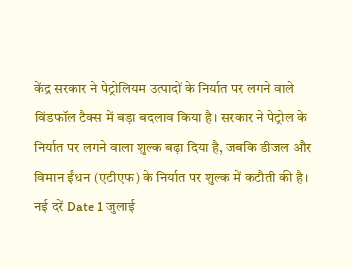केंद्र सरकार ने पेट्रोलियम उत्पादों के निर्यात पर लगने वाले विंडफॉल टैक्स में बड़ा बदलाव किया है। सरकार ने पेट्रोल के निर्यात पर लगने वाला शुल्क बढ़ा दिया है, जबकि डीजल और विमान ईंधन (एटीएफ) के निर्यात पर शुल्क में कटौती की है। नई दरें Date 1 जुलाई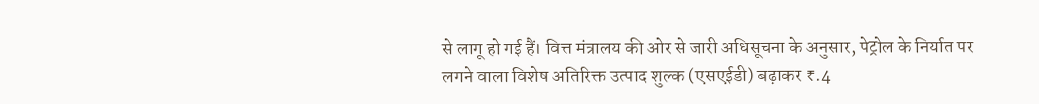से लागू हो गई हैं। वित्त मंत्रालय की ओर से जारी अधिसूचना के अनुसार, पेट्रोल के निर्यात पर लगने वाला विशेष अतिरिक्त उत्पाद शुल्क (एसएईडी) बढ़ाकर ₹.4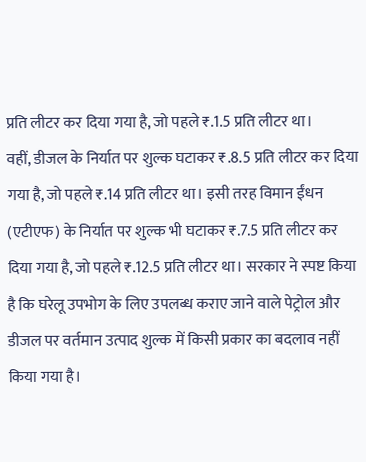प्रति लीटर कर दिया गया है, जो पहले ₹.1.5 प्रति लीटर था।
वहीं, डीजल के निर्यात पर शुल्क घटाकर ₹.8.5 प्रति लीटर कर दिया गया है, जो पहले ₹.14 प्रति लीटर था। इसी तरह विमान ईंधन (एटीएफ) के निर्यात पर शुल्क भी घटाकर ₹.7.5 प्रति लीटर कर दिया गया है, जो पहले ₹.12.5 प्रति लीटर था। सरकार ने स्पष्ट किया है कि घरेलू उपभोग के लिए उपलब्ध कराए जाने वाले पेट्रोल और डीजल पर वर्तमान उत्पाद शुल्क में किसी प्रकार का बदलाव नहीं किया गया है।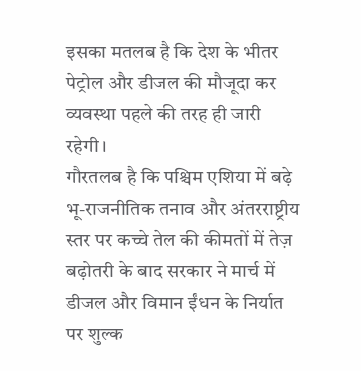इसका मतलब है कि देश के भीतर पेट्रोल और डीजल की मौजूदा कर व्यवस्था पहले की तरह ही जारी रहेगी।
गौरतलब है कि पश्चिम एशिया में बढ़े भू-राजनीतिक तनाव और अंतरराष्ट्रीय स्तर पर कच्चे तेल की कीमतों में तेज़ बढ़ोतरी के बाद सरकार ने मार्च में डीजल और विमान ईंधन के निर्यात पर शुल्क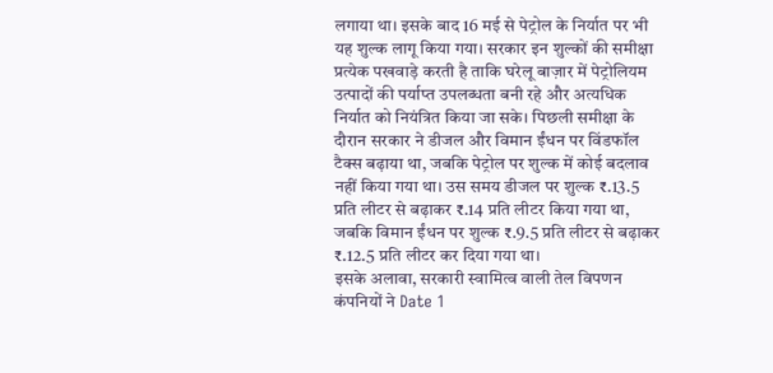लगाया था। इसके बाद 16 मई से पेट्रोल के निर्यात पर भी यह शुल्क लागू किया गया। सरकार इन शुल्कों की समीक्षा प्रत्येक पखवाड़े करती है ताकि घरेलू बाज़ार में पेट्रोलियम उत्पादों की पर्याप्त उपलब्धता बनी रहे और अत्यधिक निर्यात को नियंत्रित किया जा सके। पिछली समीक्षा के दौरान सरकार ने डीजल और विमान ईंधन पर विंडफॉल टैक्स बढ़ाया था, जबकि पेट्रोल पर शुल्क में कोई बदलाव नहीं किया गया था। उस समय डीजल पर शुल्क ₹.13.5 प्रति लीटर से बढ़ाकर ₹.14 प्रति लीटर किया गया था, जबकि विमान ईंधन पर शुल्क ₹.9.5 प्रति लीटर से बढ़ाकर ₹.12.5 प्रति लीटर कर दिया गया था।
इसके अलावा, सरकारी स्वामित्व वाली तेल विपणन कंपनियों ने Date 1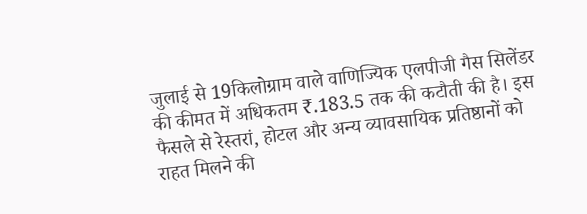जुलाई से 19किलोग्राम वाले वाणिज्यिक एलपीजी गैस सिलेंडर की कीमत में अधिकतम ₹.183.5 तक की कटौती की है। इस फैसले से रेस्तरां, होटल और अन्य व्यावसायिक प्रतिष्ठानों को राहत मिलने की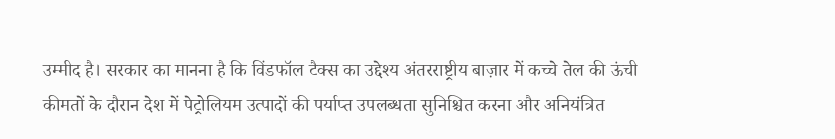उम्मीद है। सरकार का मानना है कि विंडफॉल टैक्स का उद्देश्य अंतरराष्ट्रीय बाज़ार में कच्चे तेल की ऊंची कीमतों के दौरान देश में पेट्रोलियम उत्पादों की पर्याप्त उपलब्धता सुनिश्चित करना और अनियंत्रित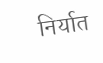निर्यात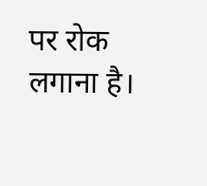पर रोक लगाना है।